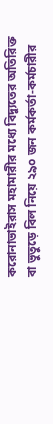করোনাভাইরাস মহামারীর মধ্যে বিদ্যুতের অতিরিক্ত বা ভুতুড়ে বিল নিয়ে ২৯০ জন কর্মকর্তা-কর্মচারীর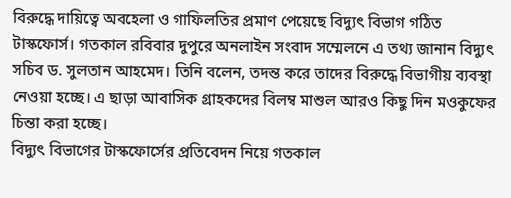বিরুদ্ধে দায়িত্বে অবহেলা ও গাফিলতির প্রমাণ পেয়েছে বিদ্যুৎ বিভাগ গঠিত টাস্কফোর্স। গতকাল রবিবার দুপুরে অনলাইন সংবাদ সম্মেলনে এ তথ্য জানান বিদ্যুৎ সচিব ড. সুলতান আহমেদ। তিনি বলেন, তদন্ত করে তাদের বিরুদ্ধে বিভাগীয় ব্যবস্থা নেওয়া হচ্ছে। এ ছাড়া আবাসিক গ্রাহকদের বিলম্ব মাশুল আরও কিছু দিন মওকুফের চিন্তা করা হচ্ছে।
বিদ্যুৎ বিভাগের টাস্কফোর্সের প্রতিবেদন নিয়ে গতকাল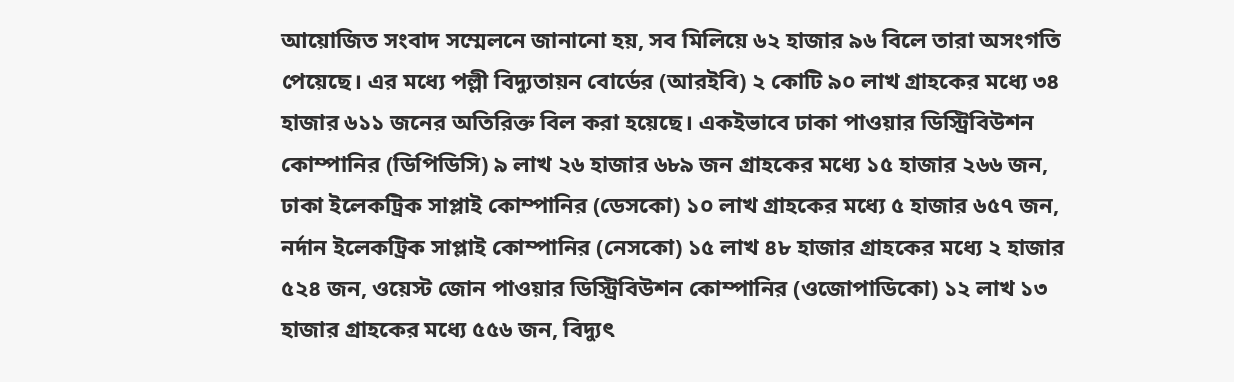আয়োজিত সংবাদ সম্মেলনে জানানো হয়, সব মিলিয়ে ৬২ হাজার ৯৬ বিলে তারা অসংগতি পেয়েছে। এর মধ্যে পল্লী বিদ্যুতায়ন বোর্ডের (আরইবি) ২ কোটি ৯০ লাখ গ্রাহকের মধ্যে ৩৪ হাজার ৬১১ জনের অতিরিক্ত বিল করা হয়েছে। একইভাবে ঢাকা পাওয়ার ডিস্ট্রিবিউশন কোম্পানির (ডিপিডিসি) ৯ লাখ ২৬ হাজার ৬৮৯ জন গ্রাহকের মধ্যে ১৫ হাজার ২৬৬ জন, ঢাকা ইলেকট্রিক সাপ্লাই কোম্পানির (ডেসকো) ১০ লাখ গ্রাহকের মধ্যে ৫ হাজার ৬৫৭ জন, নর্দান ইলেকট্রিক সাপ্লাই কোম্পানির (নেসকো) ১৫ লাখ ৪৮ হাজার গ্রাহকের মধ্যে ২ হাজার ৫২৪ জন, ওয়েস্ট জোন পাওয়ার ডিস্ট্রিবিউশন কোম্পানির (ওজোপাডিকো) ১২ লাখ ১৩ হাজার গ্রাহকের মধ্যে ৫৫৬ জন, বিদ্যুৎ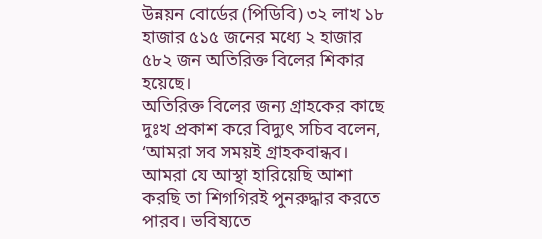উন্নয়ন বোর্ডের (পিডিবি) ৩২ লাখ ১৮ হাজার ৫১৫ জনের মধ্যে ২ হাজার ৫৮২ জন অতিরিক্ত বিলের শিকার হয়েছে।
অতিরিক্ত বিলের জন্য গ্রাহকের কাছে দুঃখ প্রকাশ করে বিদ্যুৎ সচিব বলেন, ‘আমরা সব সময়ই গ্রাহকবান্ধব। আমরা যে আস্থা হারিয়েছি আশা করছি তা শিগগিরই পুনরুদ্ধার করতে পারব। ভবিষ্যতে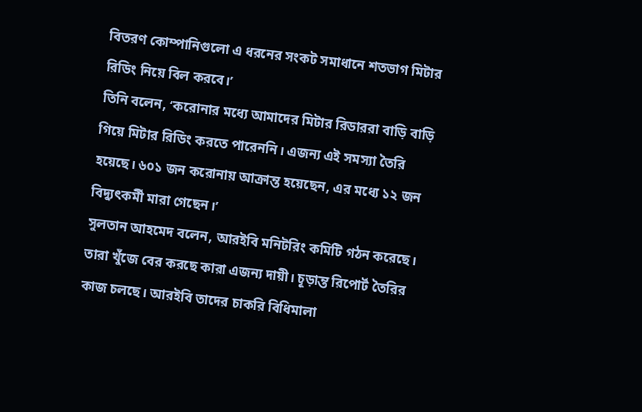বিতরণ কোম্পানিগুলো এ ধরনের সংকট সমাধানে শতভাগ মিটার রিডিং নিয়ে বিল করবে।’
তিনি বলেন, ‘করোনার মধ্যে আমাদের মিটার রিডাররা বাড়ি বাড়ি গিয়ে মিটার রিডিং করতে পারেননি। এজন্য এই সমস্যা তৈরি হয়েছে। ৬০১ জন করোনায় আক্রান্ত হয়েছেন, এর মধ্যে ১২ জন বিদ্যুৎকর্মী মারা গেছেন।’
সুলতান আহমেদ বলেন, আরইবি মনিটরিং কমিটি গঠন করেছে। তারা খুঁজে বের করছে কারা এজন্য দায়ী। চূড়ান্ত রিপোর্ট তৈরির কাজ চলছে। আরইবি তাদের চাকরি বিধিমালা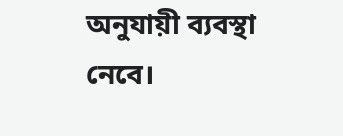অনুযায়ী ব্যবস্থা নেবে।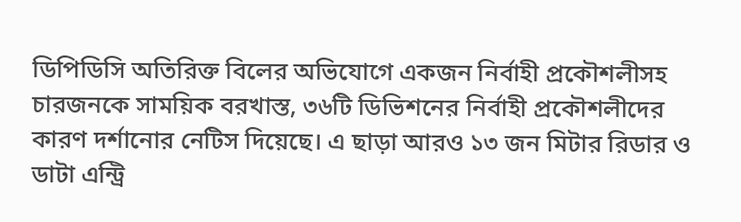ডিপিডিসি অতিরিক্ত বিলের অভিযোগে একজন নির্বাহী প্রকৌশলীসহ চারজনকে সাময়িক বরখাস্ত, ৩৬টি ডিভিশনের নির্বাহী প্রকৌশলীদের কারণ দর্শানোর নেটিস দিয়েছে। এ ছাড়া আরও ১৩ জন মিটার রিডার ও ডাটা এন্ট্রি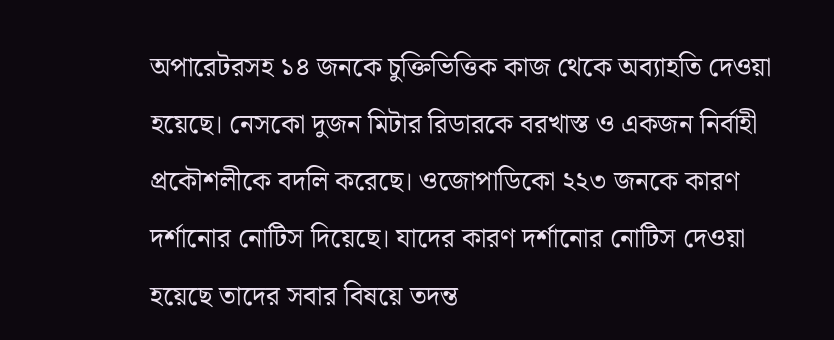অপারেটরসহ ১৪ জনকে চুক্তিভিত্তিক কাজ থেকে অব্যাহতি দেওয়া হয়েছে। নেসকো দুজন মিটার রিডারকে বরখাস্ত ও একজন নির্বাহী প্রকৌশলীকে বদলি করেছে। ওজোপাডিকো ২২৩ জনকে কারণ দর্শানোর নোটিস দিয়েছে। যাদের কারণ দর্শানোর নোটিস দেওয়া হয়েছে তাদের সবার বিষয়ে তদন্ত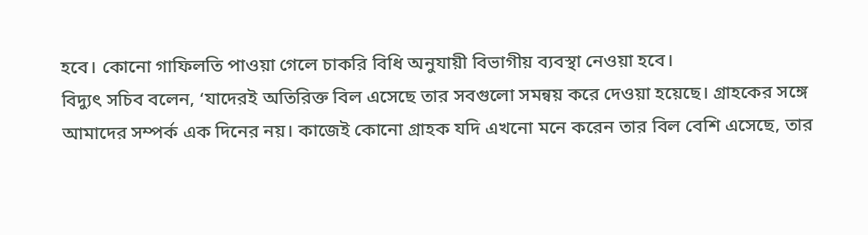হবে। কোনো গাফিলতি পাওয়া গেলে চাকরি বিধি অনুযায়ী বিভাগীয় ব্যবস্থা নেওয়া হবে।
বিদ্যুৎ সচিব বলেন, ‘যাদেরই অতিরিক্ত বিল এসেছে তার সবগুলো সমন্বয় করে দেওয়া হয়েছে। গ্রাহকের সঙ্গে আমাদের সম্পর্ক এক দিনের নয়। কাজেই কোনো গ্রাহক যদি এখনো মনে করেন তার বিল বেশি এসেছে, তার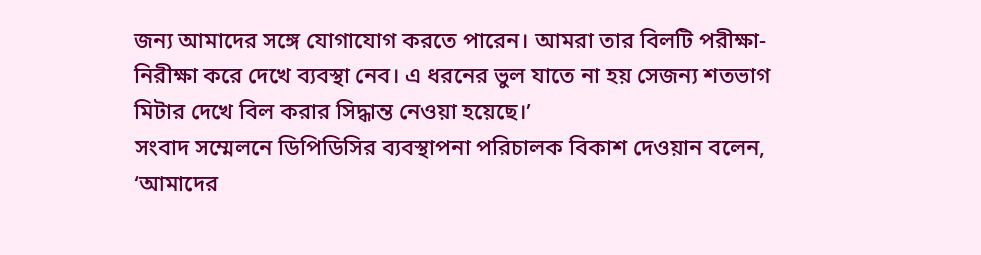জন্য আমাদের সঙ্গে যোগাযোগ করতে পারেন। আমরা তার বিলটি পরীক্ষা-নিরীক্ষা করে দেখে ব্যবস্থা নেব। এ ধরনের ভুল যাতে না হয় সেজন্য শতভাগ মিটার দেখে বিল করার সিদ্ধান্ত নেওয়া হয়েছে।’
সংবাদ সম্মেলনে ডিপিডিসির ব্যবস্থাপনা পরিচালক বিকাশ দেওয়ান বলেন, ‘আমাদের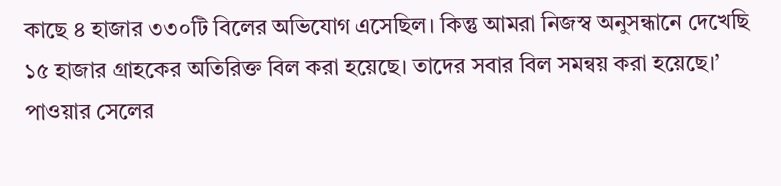কাছে ৪ হাজার ৩৩০টি বিলের অভিযোগ এসেছিল। কিন্তু আমরা নিজস্ব অনুসন্ধানে দেখেছি ১৫ হাজার গ্রাহকের অতিরিক্ত বিল করা হয়েছে। তাদের সবার বিল সমন্বয় করা হয়েছে।’
পাওয়ার সেলের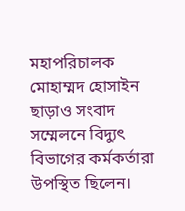মহাপরিচালক মোহাম্মদ হোসাইন ছাড়াও সংবাদ সম্মেলনে বিদ্যুৎ বিভাগের কর্মকর্তারা উপস্থিত ছিলেন।